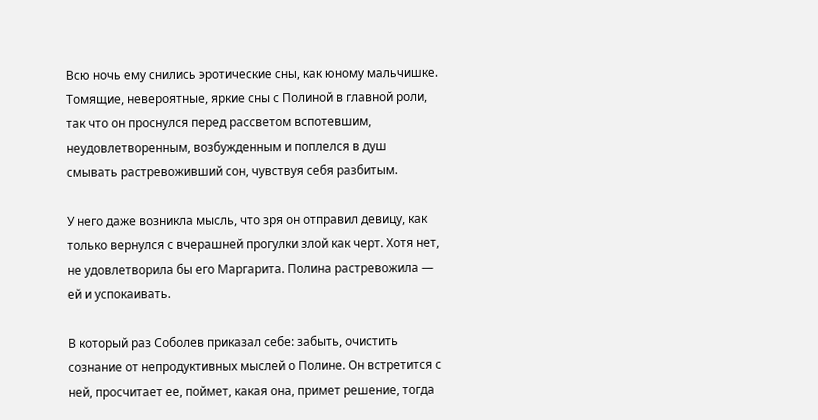Всю ночь ему снились эротические сны, как юному мальчишке. Томящие, невероятные, яркие сны с Полиной в главной роли, так что он проснулся перед рассветом вспотевшим, неудовлетворенным, возбужденным и поплелся в душ смывать растревоживший сон, чувствуя себя разбитым.

У него даже возникла мысль, что зря он отправил девицу, как только вернулся с вчерашней прогулки злой как черт. Хотя нет, не удовлетворила бы его Маргарита. Полина растревожила — ей и успокаивать.

В который раз Соболев приказал себе: забыть, очистить сознание от непродуктивных мыслей о Полине. Он встретится с ней, просчитает ее, поймет, какая она, примет решение, тогда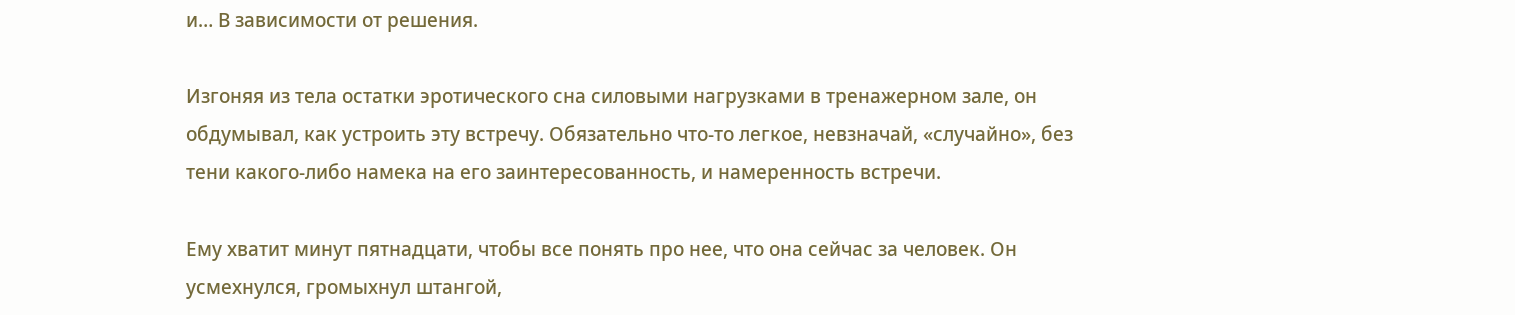и… В зависимости от решения.

Изгоняя из тела остатки эротического сна силовыми нагрузками в тренажерном зале, он обдумывал, как устроить эту встречу. Обязательно что-то легкое, невзначай, «случайно», без тени какого-либо намека на его заинтересованность, и намеренность встречи.

Ему хватит минут пятнадцати, чтобы все понять про нее, что она сейчас за человек. Он усмехнулся, громыхнул штангой,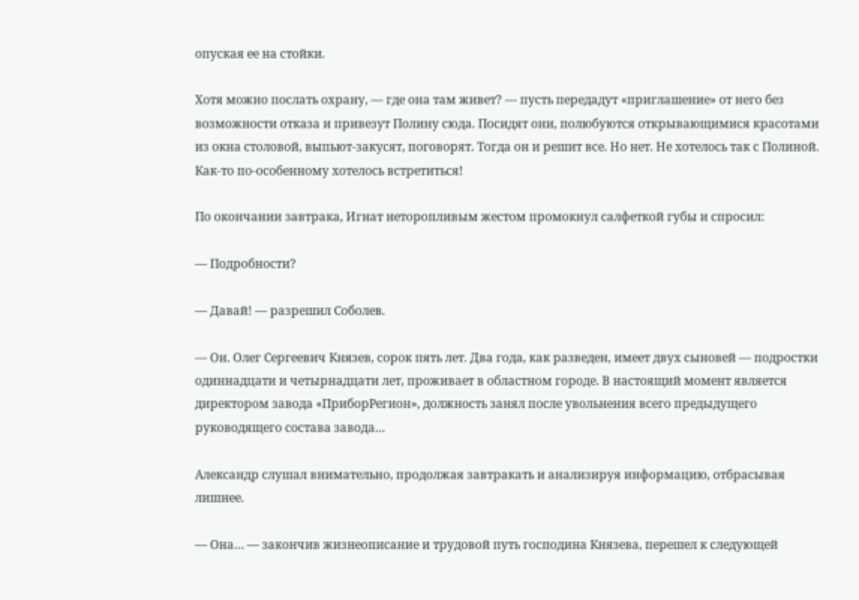опуская ее на стойки.

Хотя можно послать охрану, — где она там живет? — пусть передадут «приглашение» от него без возможности отказа и привезут Полину сюда. Посидят они, полюбуются открывающимися красотами из окна столовой, выпьют-закусят, поговорят. Тогда он и решит все. Но нет. Не хотелось так с Полиной. Как-то по-особенному хотелось встретиться!

По окончании завтрака, Игнат неторопливым жестом промокнул салфеткой губы и спросил:

— Подробности?

— Давай! — разрешил Соболев.

— Он. Олег Сергеевич Князев, сорок пять лет. Два года, как разведен, имеет двух сыновей — подростки одиннадцати и четырнадцати лет, проживает в областном городе. В настоящий момент является директором завода «ПриборРегион», должность занял после увольнения всего предыдущего руководящего состава завода…

Александр слушал внимательно, продолжая завтракать и анализируя информацию, отбрасывая лишнее.

— Она… — закончив жизнеописание и трудовой путь господина Князева, перешел к следующей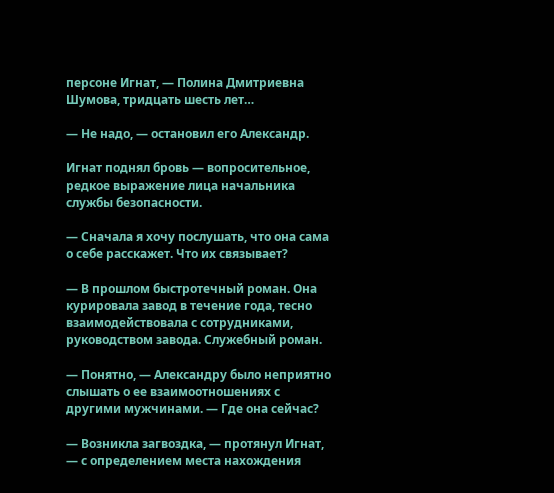персоне Игнат, — Полина Дмитриевна Шумова, тридцать шесть лет…

— Не надо, — остановил его Александр.

Игнат поднял бровь — вопросительное, редкое выражение лица начальника службы безопасности.

— Сначала я хочу послушать, что она сама о себе расскажет. Что их связывает?

— В прошлом быстротечный роман. Она курировала завод в течение года, тесно взаимодействовала с сотрудниками, руководством завода. Служебный роман.

— Понятно, — Александру было неприятно слышать о ее взаимоотношениях с другими мужчинами. — Где она сейчас?

— Возникла загвоздка, — протянул Игнат, — с определением места нахождения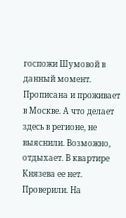госпожи Шумовой в данный момент. Прописана и проживает в Москве. А что делает здесь в регионе, не выяснили. Возможно, отдыхает. В квартире Князева ее нет. Проверили. На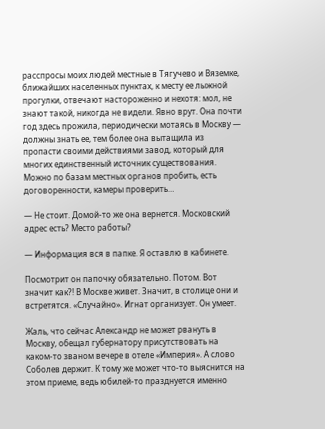расспросы моих людей местные в Тягучево и Вяземке, ближайших населенных пунктах, к месту ее лыжной прогулки, отвечают настороженно и нехотя: мол, не знают такой, никогда не видели. Явно врут. Она почти год здесь прожила, периодически мотаясь в Москву — должны знать ее, тем более она вытащила из пропасти своими действиями завод, который для многих единственный источник существования. Можно по базам местных органов пробить, есть договоренности, камеры проверить…

— Не стоит. Домой-то же она вернется. Московский адрес есть? Место работы?

— Информация вся в папке. Я оставлю в кабинете.

Посмотрит он папочку обязательно. Потом. Вот значит как?! В Москве живет. Значит, в столице они и встретятся. «Случайно». Игнат организует. Он умеет.

Жаль, что сейчас Александр не может рвануть в Москву, обещал губернатору присутствовать на каком-то званом вечере в отеле «Империя». А слово Соболев держит. К тому же может что-то выяснится на этом приеме, ведь юбилей-то празднуется именно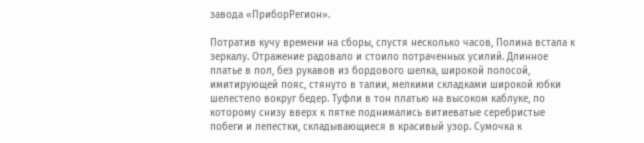завода «ПриборРегион».

Потратив кучу времени на сборы, спустя несколько часов, Полина встала к зеркалу. Отражение радовало и стоило потраченных усилий. Длинное платье в пол, без рукавов из бордового шелка, широкой полосой, имитирующей пояс, стянуто в талии, мелкими складками широкой юбки шелестело вокруг бедер. Туфли в тон платью на высоком каблуке, по которому снизу вверх к пятке поднимались витиеватые серебристые побеги и лепестки, складывающиеся в красивый узор. Сумочка к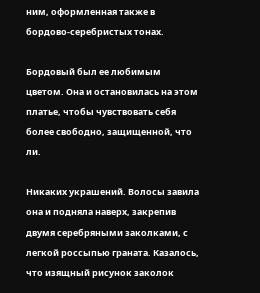ним, оформленная также в бордово-серебристых тонах.

Бордовый был ее любимым цветом. Она и остановилась на этом платье, чтобы чувствовать себя более свободно, защищенной, что ли.

Никаких украшений. Волосы завила она и подняла наверх, закрепив двумя серебряными заколками, с легкой россыпью граната. Казалось, что изящный рисунок заколок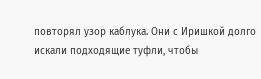повторял узор каблука. Они с Иришкой долго искали подходящие туфли, чтобы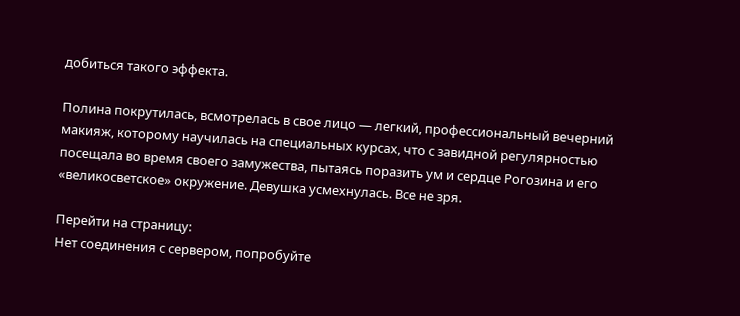добиться такого эффекта.

Полина покрутилась, всмотрелась в свое лицо — легкий, профессиональный вечерний макияж, которому научилась на специальных курсах, что с завидной регулярностью посещала во время своего замужества, пытаясь поразить ум и сердце Рогозина и его «великосветское» окружение. Девушка усмехнулась. Все не зря.

Перейти на страницу:
Нет соединения с сервером, попробуйте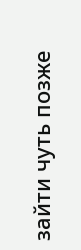зайти чуть позже